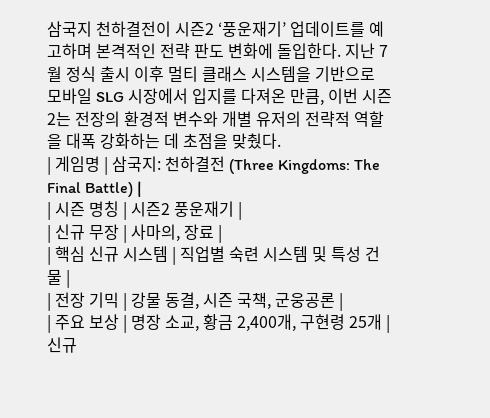삼국지 천하결전이 시즌2 ‘풍운재기’ 업데이트를 예고하며 본격적인 전략 판도 변화에 돌입한다. 지난 7월 정식 출시 이후 멀티 클래스 시스템을 기반으로 모바일 SLG 시장에서 입지를 다져온 만큼, 이번 시즌2는 전장의 환경적 변수와 개별 유저의 전략적 역할을 대폭 강화하는 데 초점을 맞췄다.
| 게임명 | 삼국지: 천하결전 (Three Kingdoms: The Final Battle) |
| 시즌 명칭 | 시즌2 풍운재기 |
| 신규 무장 | 사마의, 장료 |
| 핵심 신규 시스템 | 직업별 숙련 시스템 및 특성 건물 |
| 전장 기믹 | 강물 동결, 시즌 국책, 군웅공론 |
| 주요 보상 | 명장 소교, 황금 2,400개, 구현령 25개 |
신규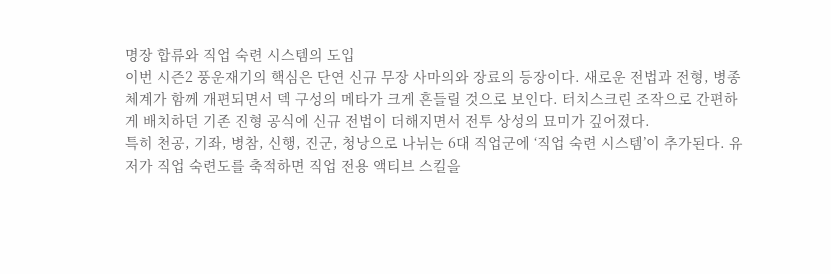명장 합류와 직업 숙련 시스템의 도입
이번 시즌2 풍운재기의 핵심은 단연 신규 무장 사마의와 장료의 등장이다. 새로운 전법과 전형, 병종 체계가 함께 개편되면서 덱 구성의 메타가 크게 흔들릴 것으로 보인다. 터치스크린 조작으로 간편하게 배치하던 기존 진형 공식에 신규 전법이 더해지면서 전투 상성의 묘미가 깊어졌다.
특히 천공, 기좌, 병참, 신행, 진군, 청낭으로 나뉘는 6대 직업군에 ‘직업 숙련 시스템’이 추가된다. 유저가 직업 숙련도를 축적하면 직업 전용 액티브 스킬을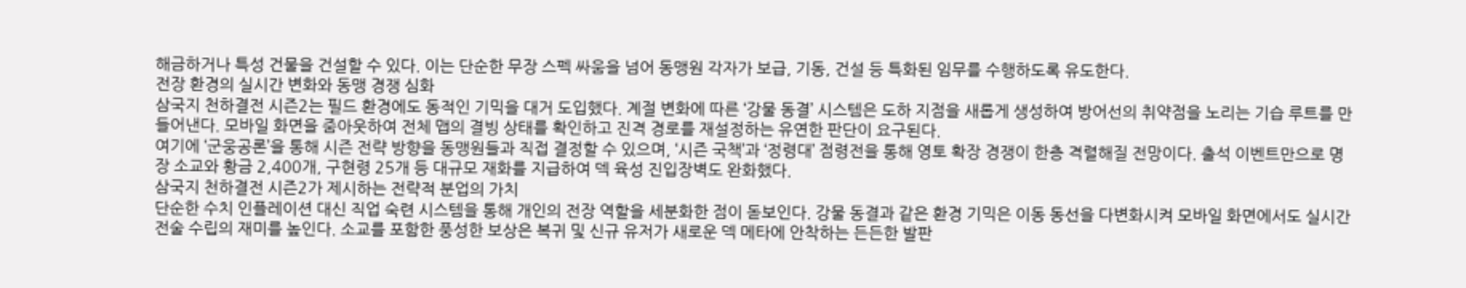해금하거나 특성 건물을 건설할 수 있다. 이는 단순한 무장 스펙 싸움을 넘어 동맹원 각자가 보급, 기동, 건설 등 특화된 임무를 수행하도록 유도한다.
전장 환경의 실시간 변화와 동맹 경쟁 심화
삼국지 천하결전 시즌2는 필드 환경에도 동적인 기믹을 대거 도입했다. 계절 변화에 따른 ‘강물 동결’ 시스템은 도하 지점을 새롭게 생성하여 방어선의 취약점을 노리는 기습 루트를 만들어낸다. 모바일 화면을 줌아웃하여 전체 맵의 결빙 상태를 확인하고 진격 경로를 재설정하는 유연한 판단이 요구된다.
여기에 ‘군웅공론’을 통해 시즌 전략 방향을 동맹원들과 직접 결정할 수 있으며, ‘시즌 국책’과 ‘정령대’ 점령전을 통해 영토 확장 경쟁이 한층 격렬해질 전망이다. 출석 이벤트만으로 명장 소교와 황금 2,400개, 구현령 25개 등 대규모 재화를 지급하여 덱 육성 진입장벽도 완화했다.
삼국지 천하결전 시즌2가 제시하는 전략적 분업의 가치
단순한 수치 인플레이션 대신 직업 숙련 시스템을 통해 개인의 전장 역할을 세분화한 점이 돋보인다. 강물 동결과 같은 환경 기믹은 이동 동선을 다변화시켜 모바일 화면에서도 실시간 전술 수립의 재미를 높인다. 소교를 포함한 풍성한 보상은 복귀 및 신규 유저가 새로운 덱 메타에 안착하는 든든한 발판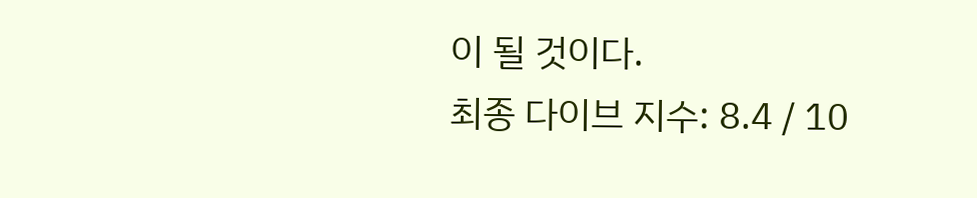이 될 것이다.
최종 다이브 지수: 8.4 / 10